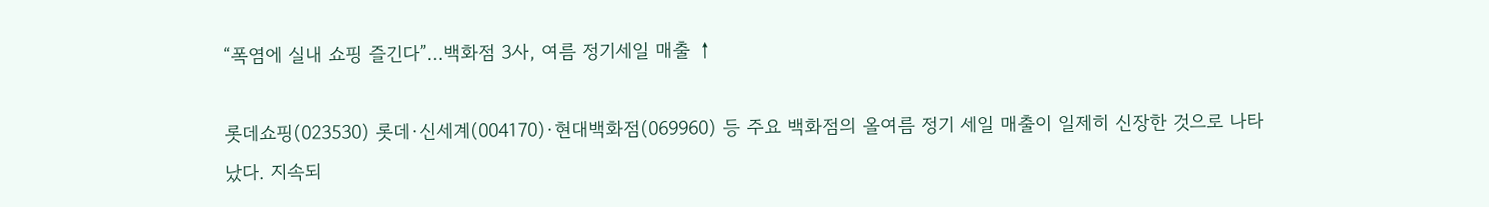“폭염에 실내 쇼핑 즐긴다”…백화점 3사, 여름 정기세일 매출 ↑

롯데쇼핑(023530) 롯데·신세계(004170)·현대백화점(069960) 등 주요 백화점의 올여름 정기 세일 매출이 일제히 신장한 것으로 나타났다. 지속되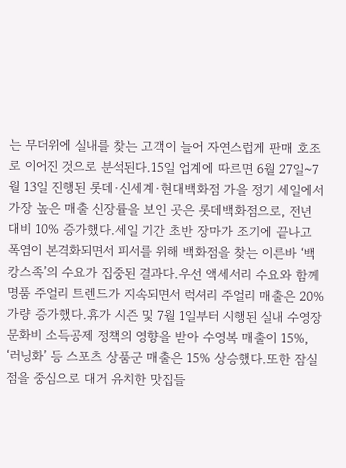는 무더위에 실내를 찾는 고객이 늘어 자연스럽게 판매 호조로 이어진 것으로 분석된다.15일 업계에 따르면 6월 27일~7월 13일 진행된 롯데·신세계·현대백화점 가을 정기 세일에서 가장 높은 매출 신장률을 보인 곳은 롯데백화점으로, 전년 대비 10% 증가했다.세일 기간 초반 장마가 조기에 끝나고 폭염이 본격화되면서 피서를 위해 백화점을 찾는 이른바 ‘백캉스족’의 수요가 집중된 결과다.우선 액세서리 수요와 함께 명품 주얼리 트렌드가 지속되면서 럭셔리 주얼리 매출은 20%가량 증가했다.휴가 시즌 및 7월 1일부터 시행된 실내 수영장 문화비 소득공제 정책의 영향을 받아 수영복 매출이 15%, ‘러닝화’ 등 스포츠 상품군 매출은 15% 상승했다.또한 잠실점을 중심으로 대거 유치한 맛집들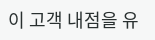이 고객 내점을 유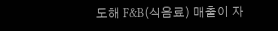도해 F&B(식음료) 매출이 자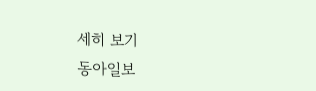세히 보기
동아일보